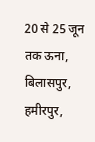20 से 25 जून तक ऊना, बिलासपुर, हमीरपुर,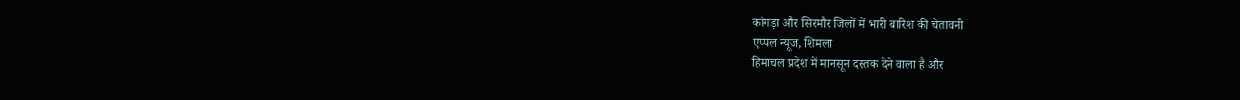कांगड़ा और सिरमौर जिलों में भारी बारिश की चेतावनी
एप्पल न्यूज, शिमला
हिमाचल प्रदेश में मानसून दस्तक देने वाला है और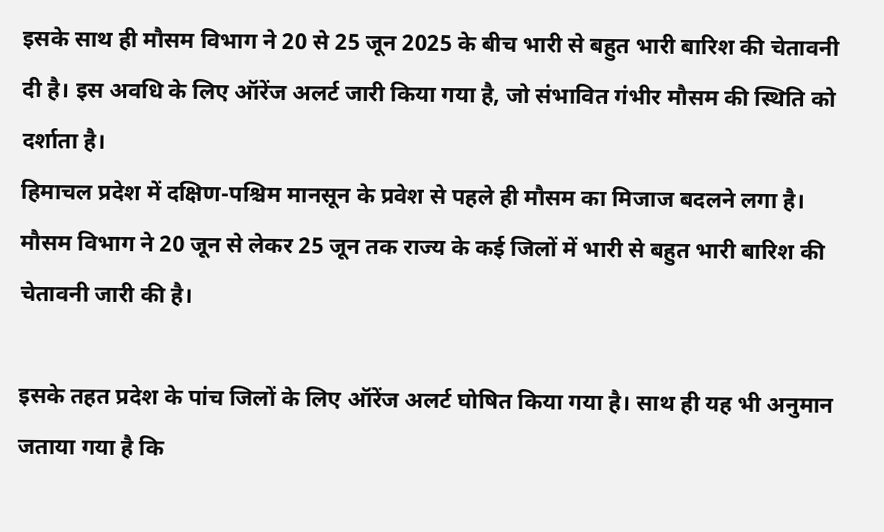इसके साथ ही मौसम विभाग ने 20 से 25 जून 2025 के बीच भारी से बहुत भारी बारिश की चेतावनी दी है। इस अवधि के लिए ऑरेंज अलर्ट जारी किया गया है, जो संभावित गंभीर मौसम की स्थिति को दर्शाता है।
हिमाचल प्रदेश में दक्षिण-पश्चिम मानसून के प्रवेश से पहले ही मौसम का मिजाज बदलने लगा है। मौसम विभाग ने 20 जून से लेकर 25 जून तक राज्य के कई जिलों में भारी से बहुत भारी बारिश की चेतावनी जारी की है।

इसके तहत प्रदेश के पांच जिलों के लिए ऑरेंज अलर्ट घोषित किया गया है। साथ ही यह भी अनुमान जताया गया है कि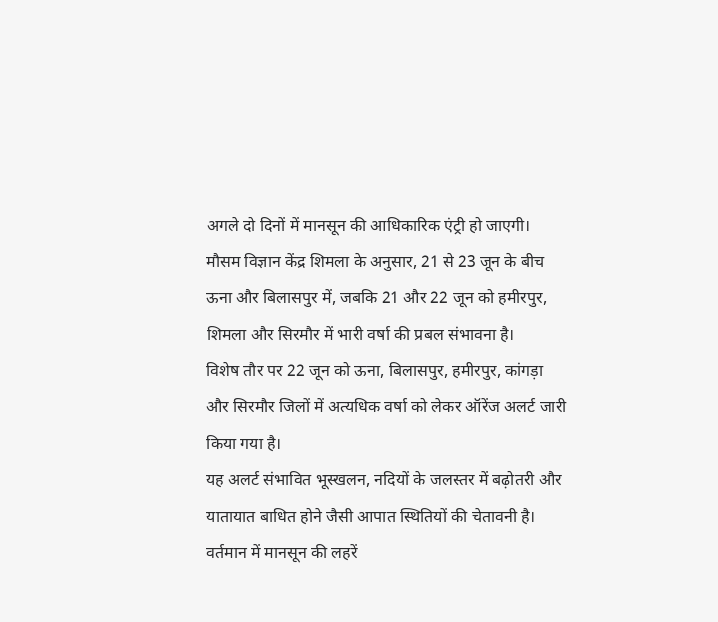अगले दो दिनों में मानसून की आधिकारिक एंट्री हो जाएगी।
मौसम विज्ञान केंद्र शिमला के अनुसार, 21 से 23 जून के बीच ऊना और बिलासपुर में, जबकि 21 और 22 जून को हमीरपुर, शिमला और सिरमौर में भारी वर्षा की प्रबल संभावना है।
विशेष तौर पर 22 जून को ऊना, बिलासपुर, हमीरपुर, कांगड़ा और सिरमौर जिलों में अत्यधिक वर्षा को लेकर ऑरेंज अलर्ट जारी किया गया है।
यह अलर्ट संभावित भूस्खलन, नदियों के जलस्तर में बढ़ोतरी और यातायात बाधित होने जैसी आपात स्थितियों की चेतावनी है।
वर्तमान में मानसून की लहरें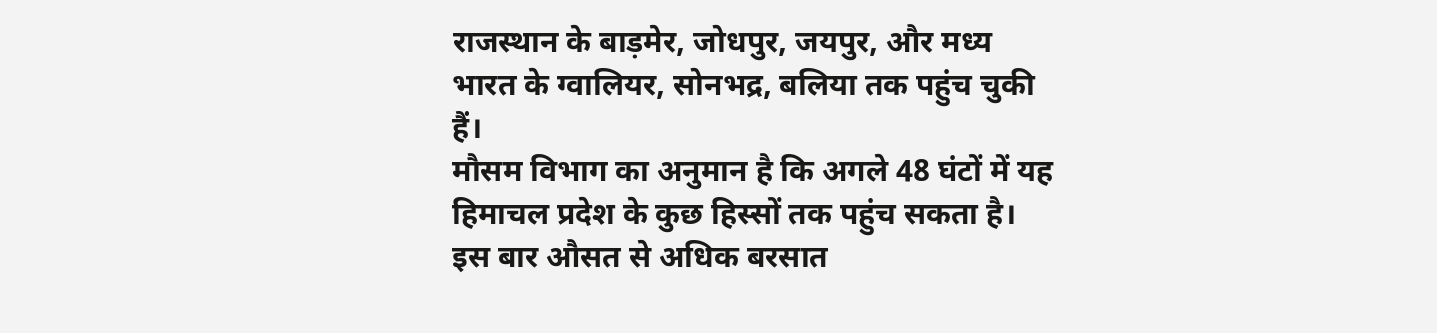राजस्थान के बाड़मेर, जोधपुर, जयपुर, और मध्य भारत के ग्वालियर, सोनभद्र, बलिया तक पहुंच चुकी हैं।
मौसम विभाग का अनुमान है कि अगले 48 घंटों में यह हिमाचल प्रदेश के कुछ हिस्सों तक पहुंच सकता है।
इस बार औसत से अधिक बरसात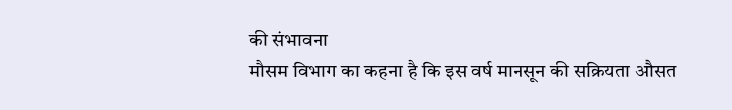की संभावना
मौसम विभाग का कहना है कि इस वर्ष मानसून की सक्रियता औसत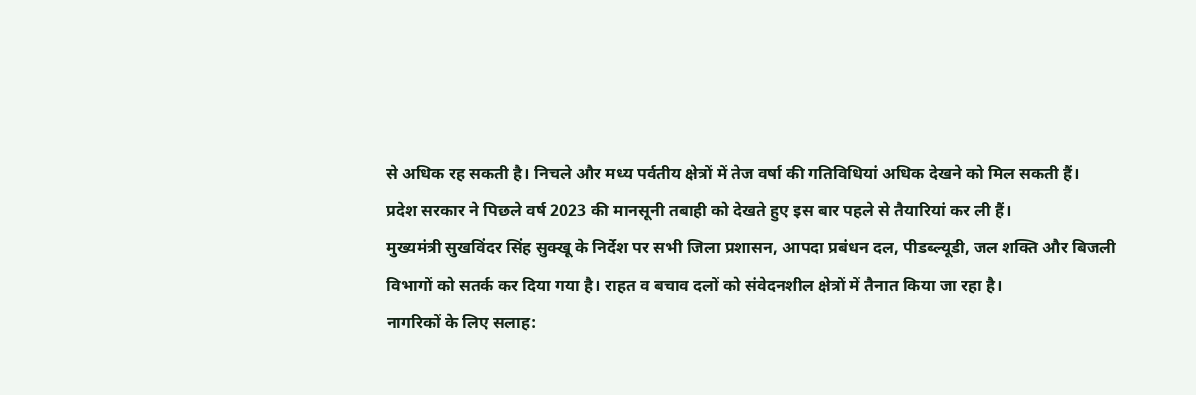से अधिक रह सकती है। निचले और मध्य पर्वतीय क्षेत्रों में तेज वर्षा की गतिविधियां अधिक देखने को मिल सकती हैं।
प्रदेश सरकार ने पिछले वर्ष 2023 की मानसूनी तबाही को देखते हुए इस बार पहले से तैयारियां कर ली हैं।
मुख्यमंत्री सुखविंदर सिंह सुक्खू के निर्देश पर सभी जिला प्रशासन, आपदा प्रबंधन दल, पीडब्ल्यूडी, जल शक्ति और बिजली विभागों को सतर्क कर दिया गया है। राहत व बचाव दलों को संवेदनशील क्षेत्रों में तैनात किया जा रहा है।
नागरिकों के लिए सलाह: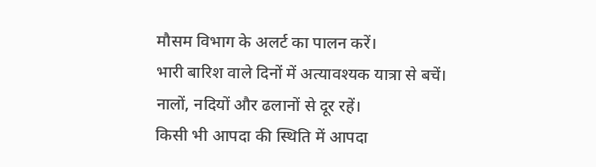मौसम विभाग के अलर्ट का पालन करें।
भारी बारिश वाले दिनों में अत्यावश्यक यात्रा से बचें।
नालों, नदियों और ढलानों से दूर रहें।
किसी भी आपदा की स्थिति में आपदा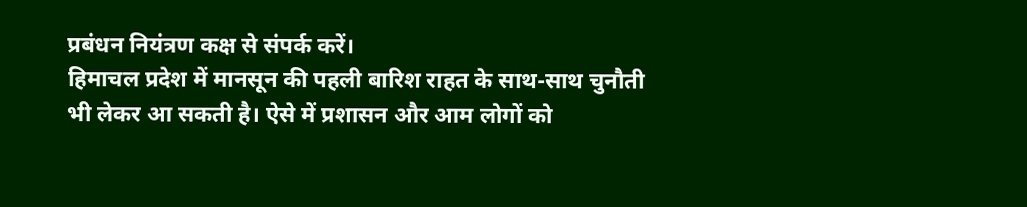प्रबंधन नियंत्रण कक्ष से संपर्क करें।
हिमाचल प्रदेश में मानसून की पहली बारिश राहत के साथ-साथ चुनौती भी लेकर आ सकती है। ऐसे में प्रशासन और आम लोगों को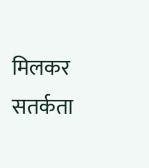मिलकर सतर्कता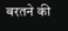बरतने की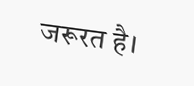जरूरत है।